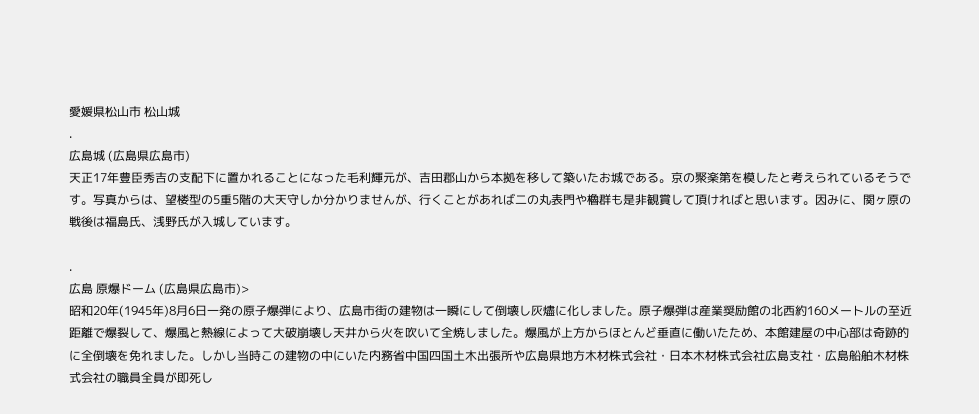愛媛県松山市 松山城
.
広島城 (広島県広島市)
天正17年豊臣秀吉の支配下に置かれることになった毛利輝元が、吉田郡山から本拠を移して築いたお城である。京の聚楽第を模したと考えられているそうです。写真からは、望楼型の5重5階の大天守しか分かりませんが、行くことがあれば二の丸表門や櫓群も是非観賞して頂ければと思います。因みに、関ヶ原の戦後は福島氏、浅野氏が入城しています。

.
広島 原爆ドーム (広島県広島市)>
昭和20年(1945年)8月6日一発の原子爆弾により、広島市街の建物は一瞬にして倒壊し灰燼に化しました。原子爆弾は産業奨励館の北西約160メートルの至近距離で爆裂して、爆風と熱線によって大破崩壊し天井から火を吹いて全焼しました。爆風が上方からほとんど垂直に働いたため、本館建屋の中心部は奇跡的に全倒壊を免れました。しかし当時この建物の中にいた内務省中国四国土木出張所や広島県地方木材株式会社・日本木材株式会社広島支社・広島船舶木材株式会社の職員全員が即死し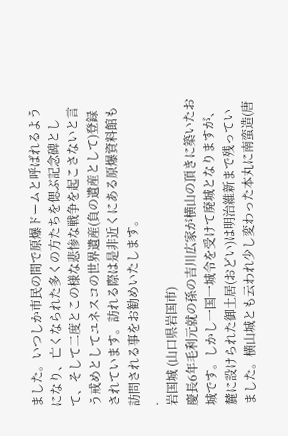ました。いつしか市民の間で原爆ドームと呼ばれるようになり、亡くなられた多くの方たちを偲ぶ記念碑として、そして二度とこの様な悲惨な戦争を起こさないと言う戒めとしてユネスコの世界遺産(負の遺産として)登録されています。訪れる際は是非近くにある原爆資料館も訪問される事をお勧めいたします。
.
岩国城 (山口県岩国市)
慶長6年毛利元就の孫の吉川広家が横山の頂きに築いたお城です。しかし一国一城令を受けて廃城となりますが、麓に設けられた御土居(おどい)は明治維新まで残っていました。横山城とも云われ少し変わった本丸に南蛮造(唐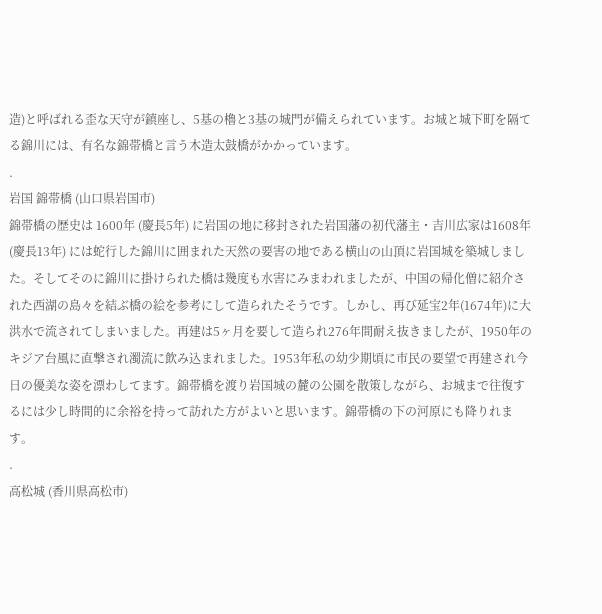造)と呼ばれる歪な天守が鎮座し、5基の櫓と3基の城門が備えられています。お城と城下町を隔てる錦川には、有名な錦帯橋と言う木造太鼓橋がかかっています。
.
岩国 錦帯橋 (山口県岩国市)
錦帯橋の歴史は 1600年 (慶長5年) に岩国の地に移封された岩国藩の初代藩主・吉川広家は1608年 (慶長13年) には蛇行した錦川に囲まれた天然の要害の地である横山の山頂に岩国城を築城しました。そしてそのに錦川に掛けられた橋は幾度も水害にみまわれましたが、中国の帰化僧に紹介された西湖の島々を結ぶ橋の絵を参考にして造られたそうです。しかし、再び延宝2年(1674年)に大洪水で流されてしまいました。再建は5ヶ月を要して造られ276年間耐え抜きましたが、1950年のキジア台風に直撃され濁流に飲み込まれました。1953年私の幼少期頃に市民の要望で再建され今日の優美な姿を漂わしてます。錦帯橋を渡り岩国城の麓の公園を散策しながら、お城まで往復するには少し時間的に余裕を持って訪れた方がよいと思います。錦帯橋の下の河原にも降りれます。
.
高松城 (香川県高松市)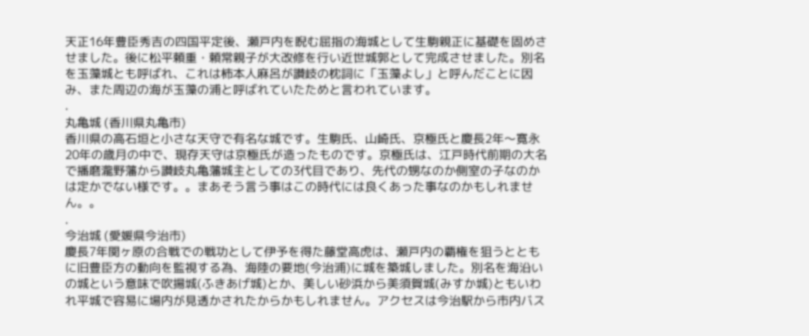天正16年豊臣秀吉の四国平定後、瀬戸内を睨む屈指の海城として生駒親正に基礎を固めさせました。後に松平頼重・頼常親子が大改修を行い近世城郭として完成させました。別名を玉藻城とも呼ばれ、これは柿本人麻呂が讃岐の枕詞に「玉藻よし」と呼んだことに因み、また周辺の海が玉藻の浦と呼ばれていたためと言われています。
.
丸亀城 (香川県丸亀市)
香川県の高石垣と小さな天守で有名な城です。生駒氏、山崎氏、京極氏と慶長2年〜寛永20年の歳月の中で、現存天守は京極氏が造ったものです。京極氏は、江戸時代前期の大名で播磨瀧野藩から讃岐丸亀藩城主としての3代目であり、先代の甥なのか側室の子なのかは定かでない様です。。まあそう言う事はこの時代には良くあった事なのかもしれません。。
.
今治城 (愛媛県今治市)
慶長7年関ヶ原の合戦での戦功として伊予を得た藤堂高虎は、瀬戸内の覇権を狙うとともに旧豊臣方の動向を監視する為、海陸の要地(今治浦)に城を築城しました。別名を海沿いの城という意味で吹揚城(ふきあげ城)とか、美しい砂浜から美須賀城(みすか城)ともいわれ平城で容易に場内が見透かされたからかもしれません。アクセスは今治駅から市内バス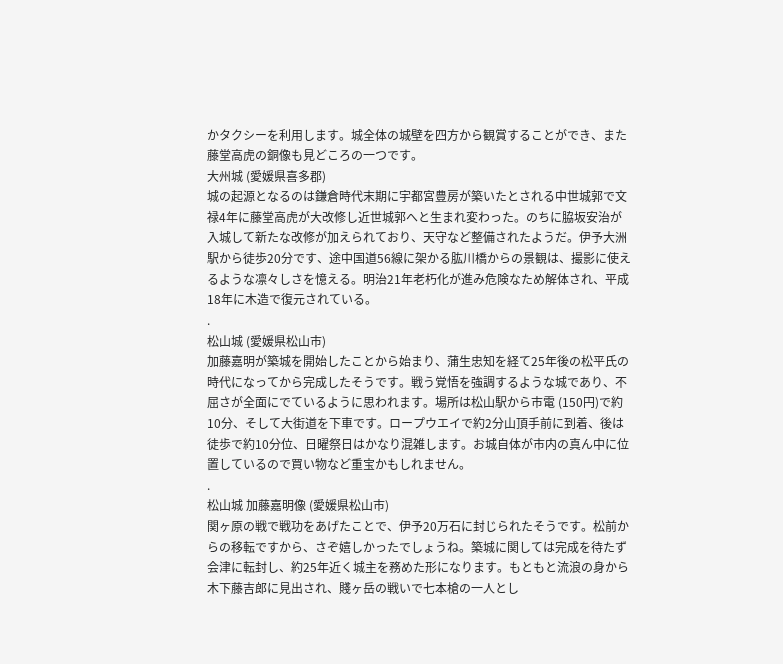かタクシーを利用します。城全体の城壁を四方から観賞することができ、また藤堂高虎の銅像も見どころの一つです。
大州城 (愛媛県喜多郡)
城の起源となるのは鎌倉時代末期に宇都宮豊房が築いたとされる中世城郭で文禄4年に藤堂高虎が大改修し近世城郭へと生まれ変わった。のちに脇坂安治が入城して新たな改修が加えられており、天守など整備されたようだ。伊予大洲駅から徒歩20分です、途中国道56線に架かる肱川橋からの景観は、撮影に使えるような凛々しさを憶える。明治21年老朽化が進み危険なため解体され、平成18年に木造で復元されている。
.
松山城 (愛媛県松山市)
加藤嘉明が築城を開始したことから始まり、蒲生忠知を経て25年後の松平氏の時代になってから完成したそうです。戦う覚悟を強調するような城であり、不屈さが全面にでているように思われます。場所は松山駅から市電 (150円)で約10分、そして大街道を下車です。ロープウエイで約2分山頂手前に到着、後は徒歩で約10分位、日曜祭日はかなり混雑します。お城自体が市内の真ん中に位置しているので買い物など重宝かもしれません。
.
松山城 加藤嘉明像 (愛媛県松山市)
関ヶ原の戦で戦功をあげたことで、伊予20万石に封じられたそうです。松前からの移転ですから、さぞ嬉しかったでしょうね。築城に関しては完成を待たず会津に転封し、約25年近く城主を務めた形になります。もともと流浪の身から木下藤吉郎に見出され、賤ヶ岳の戦いで七本槍の一人とし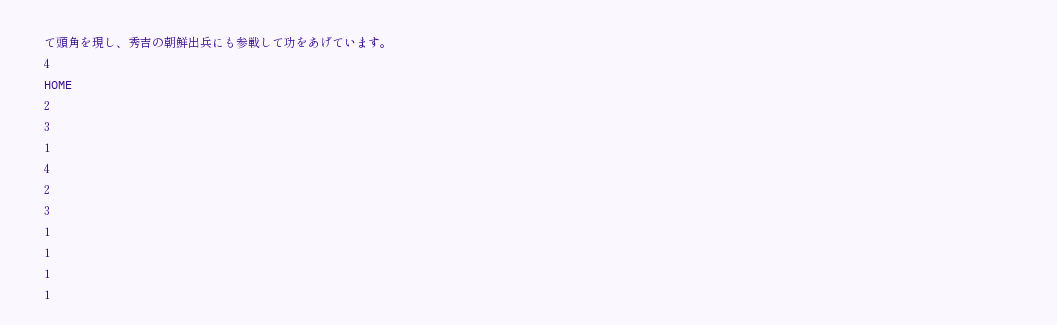て頭角を現し、秀吉の朝鮮出兵にも参戦して功をあげています。
4
HOME
2
3
1
4
2
3
1
1
1
1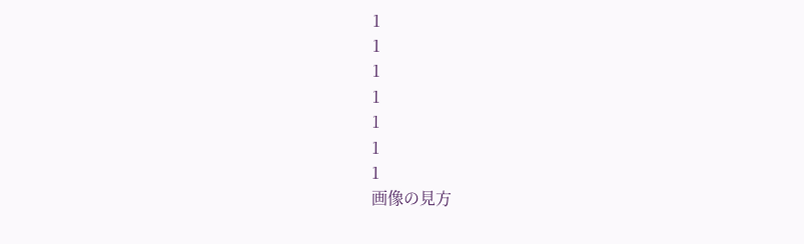1
1
1
1
1
1
1
画像の見方